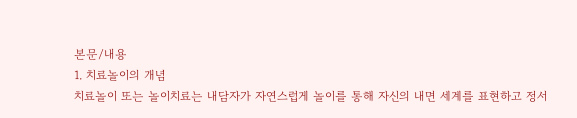본문/내용
1. 치료놀이의 개념
치료놀이 또는 놀이치료는 내담자가 자연스럽게 놀이를 통해 자신의 내면 세계를 표현하고 정서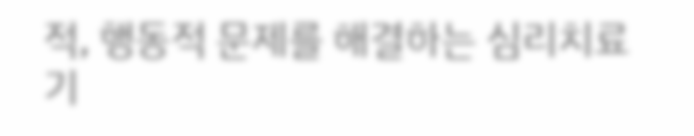적, 행동적 문제를 해결하는 심리치료 기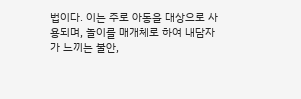법이다. 이는 주로 아동을 대상으로 사용되며, 놀이를 매개체로 하여 내담자가 느끼는 불안,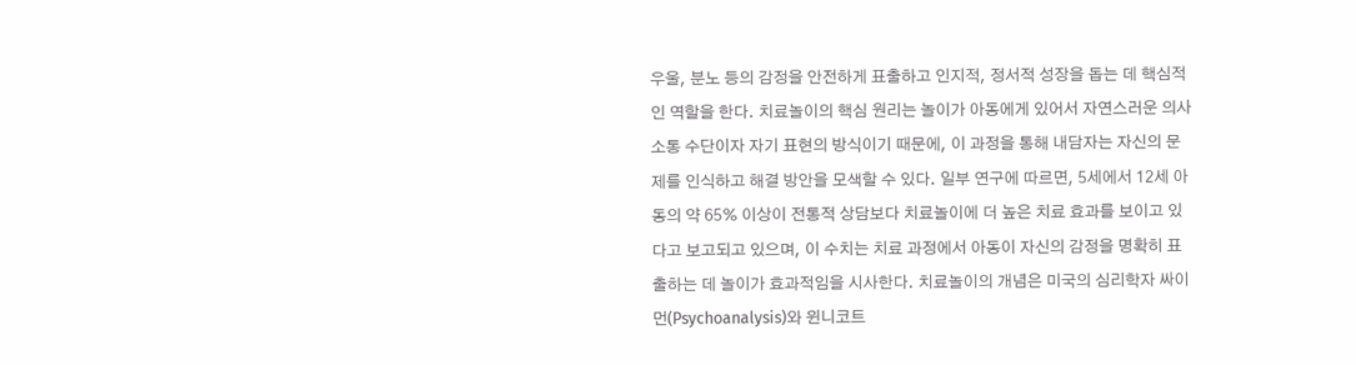우울, 분노 등의 감정을 안전하게 표출하고 인지적, 정서적 성장을 돕는 데 핵심적인 역할을 한다. 치료놀이의 핵심 원리는 놀이가 아동에게 있어서 자연스러운 의사소통 수단이자 자기 표현의 방식이기 때문에, 이 과정을 통해 내담자는 자신의 문제를 인식하고 해결 방안을 모색할 수 있다. 일부 연구에 따르면, 5세에서 12세 아동의 약 65% 이상이 전통적 상담보다 치료놀이에 더 높은 치료 효과를 보이고 있다고 보고되고 있으며, 이 수치는 치료 과정에서 아동이 자신의 감정을 명확히 표출하는 데 놀이가 효과적임을 시사한다. 치료놀이의 개념은 미국의 심리학자 싸이먼(Psychoanalysis)와 윈니코트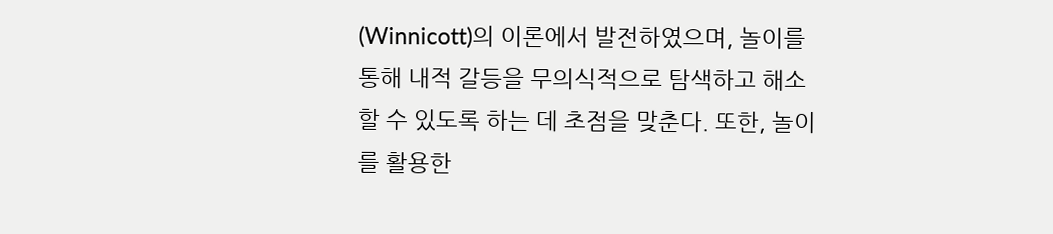(Winnicott)의 이론에서 발전하였으며, 놀이를 통해 내적 갈등을 무의식적으로 탐색하고 해소할 수 있도록 하는 데 초점을 맞춘다. 또한, 놀이를 활용한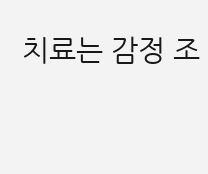치료는 감정 조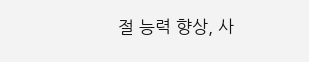절 능력 향상, 사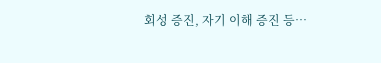회성 증진, 자기 이해 증진 등…